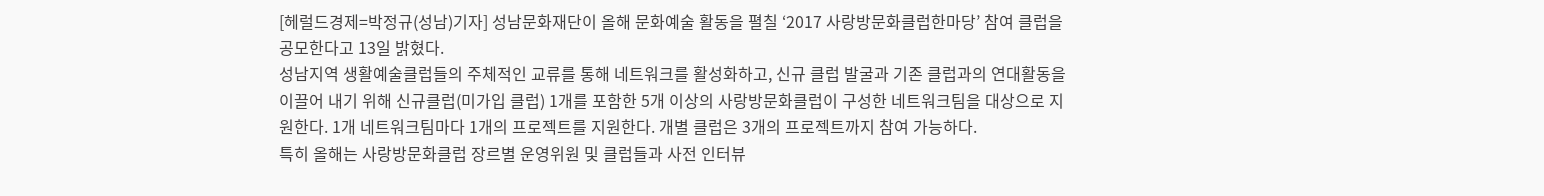[헤럴드경제=박정규(성남)기자] 성남문화재단이 올해 문화예술 활동을 펼칠 ‘2017 사랑방문화클럽한마당’ 참여 클럽을 공모한다고 13일 밝혔다.
성남지역 생활예술클럽들의 주체적인 교류를 통해 네트워크를 활성화하고, 신규 클럽 발굴과 기존 클럽과의 연대활동을 이끌어 내기 위해 신규클럽(미가입 클럽) 1개를 포함한 5개 이상의 사랑방문화클럽이 구성한 네트워크팀을 대상으로 지원한다. 1개 네트워크팀마다 1개의 프로젝트를 지원한다. 개별 클럽은 3개의 프로젝트까지 참여 가능하다.
특히 올해는 사랑방문화클럽 장르별 운영위원 및 클럽들과 사전 인터뷰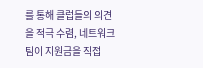를 통해 클럽들의 의견을 적극 수렴, 네트워크팀이 지원금을 직접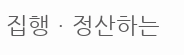집행ㆍ정산하는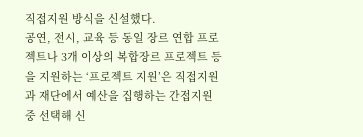직접지원 방식을 신설했다.
공연, 전시, 교육 등 동일 장르 연합 프로젝트나 3개 이상의 복합장르 프로젝트 등을 지원하는 ‘프로젝트 지원’은 직접지원과 재단에서 예산을 집행하는 간접지원 중 선택해 신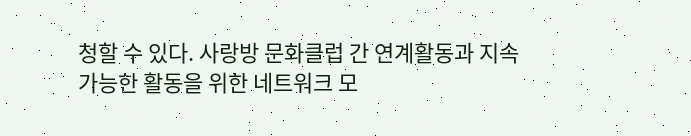청할 수 있다. 사랑방 문화클럽 간 연계활동과 지속 가능한 활동을 위한 네트워크 모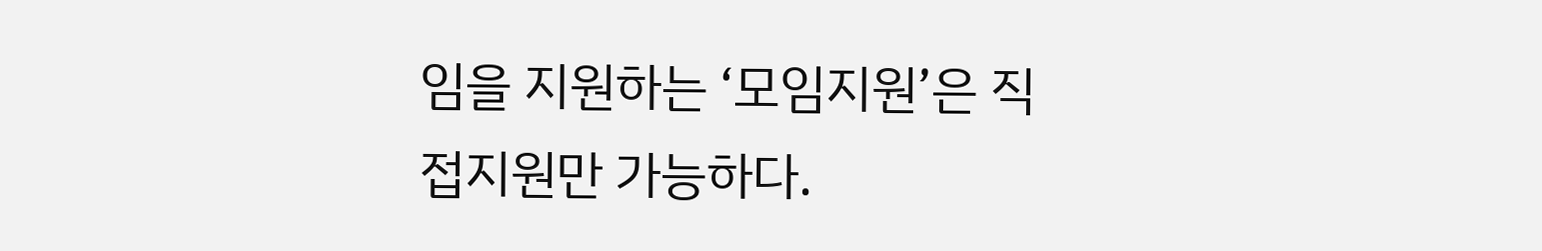임을 지원하는 ‘모임지원’은 직접지원만 가능하다.